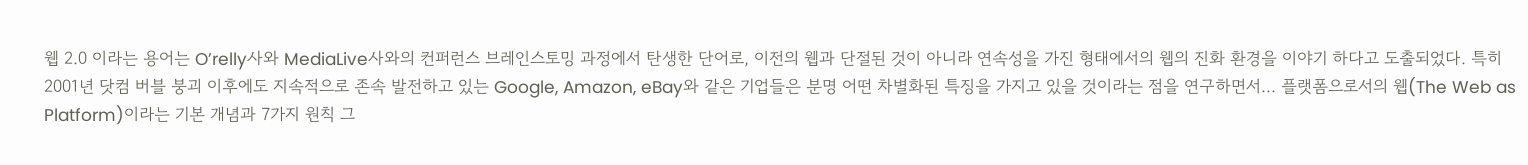웹 2.0 이라는 용어는 O’relly사와 MediaLive사와의 컨퍼런스 브레인스토밍 과정에서 탄생한 단어로, 이전의 웹과 단절된 것이 아니라 연속성을 가진 형태에서의 웹의 진화 환경을 이야기 하다고 도출되었다. 특히 2001년 닷컴 버블 붕괴 이후에도 지속적으로 존속 발전하고 있는 Google, Amazon, eBay와 같은 기업들은 분명 어떤 차별화된 특징을 가지고 있을 것이라는 점을 연구하면서... 플랫폼으로서의 웹(The Web as Platform)이라는 기본 개념과 7가지 원칙 그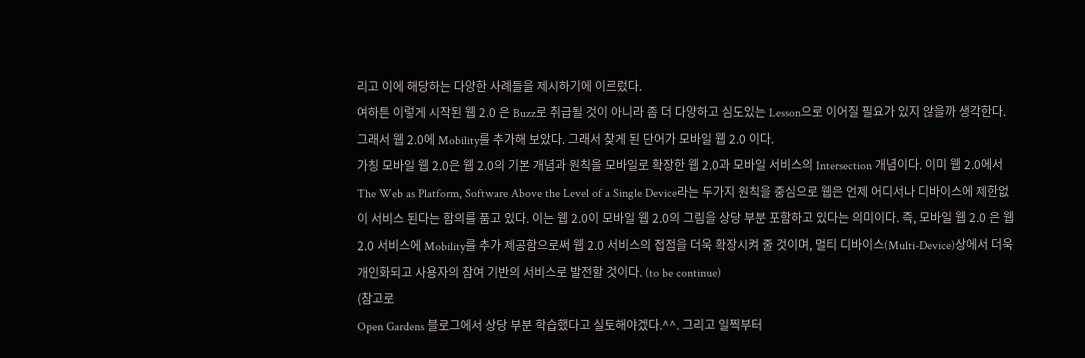리고 이에 해당하는 다양한 사례들을 제시하기에 이르렀다.
여하튼 이렇게 시작된 웹 2.0 은 Buzz로 취급될 것이 아니라 좀 더 다양하고 심도있는 Lesson으로 이어질 필요가 있지 않을까 생각한다. 그래서 웹 2.0에 Mobility를 추가해 보았다. 그래서 찾게 된 단어가 모바일 웹 2.0 이다.
가칭 모바일 웹 2.0은 웹 2.0의 기본 개념과 원칙을 모바일로 확장한 웹 2.0과 모바일 서비스의 Intersection 개념이다. 이미 웹 2.0에서 The Web as Platform, Software Above the Level of a Single Device라는 두가지 원칙을 중심으로 웹은 언제 어디서나 디바이스에 제한없이 서비스 된다는 함의를 품고 있다. 이는 웹 2.0이 모바일 웹 2.0의 그림을 상당 부분 포함하고 있다는 의미이다. 즉, 모바일 웹 2.0 은 웹 2.0 서비스에 Mobility를 추가 제공함으로써 웹 2.0 서비스의 접점을 더욱 확장시켜 줄 것이며, 멀티 디바이스(Multi-Device)상에서 더욱 개인화되고 사용자의 참여 기반의 서비스로 발전할 것이다. (to be continue)
(참고로
Open Gardens 블로그에서 상당 부분 학습했다고 실토해야겠다.^^. 그리고 일찍부터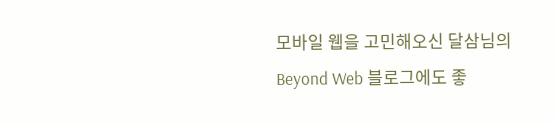모바일 웹을 고민해오신 달삼님의
Beyond Web 블로그에도 좋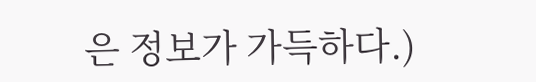은 정보가 가득하다.)